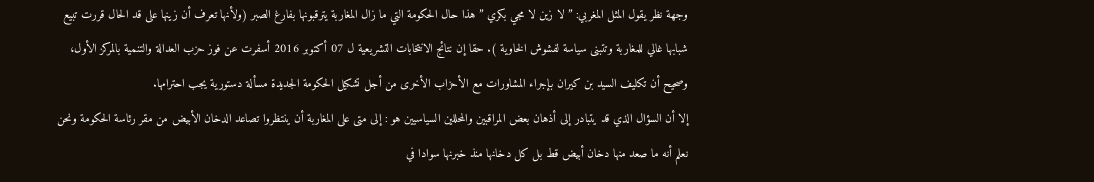وجهة نظر يقول المثل المغربي: ” لا زين لا مجي بكري ” هذا حال الحكومة التي ما زال المغاربة يترقبونها بفارغ الصبر (ولأنها تعرف أن زينها على قد الحال قررت تبيع شبابها غالي للمغاربة وتتبنى سياسة لفشوش الخاوية ). حقا إن نتائج الانتخابات التشريعية ل 07 أكتوبر 2016 أسفرت عن فوز حزب العدالة والتنمية بالمركز الأول، وصحيح أن تكليف السيد بن كيران بإجراء المشاورات مع الأحزاب الأخرى من أجل تشكيل الحكومة الجديدة مسألة دستورية يجب احترامها.
إلا أن السؤال الذي قد يتبادر إلى أذهان بعض المراقبين والمحللين السياسيين هو : إلى متى على المغاربة أن ينتظروا تصاعد الدخان الأبيض من مقر رئاسة الحكومة ونحن نعلم أنه ما صعد منها دخان أبيض قط بل كل دخانها منذ خبرنها سوادا في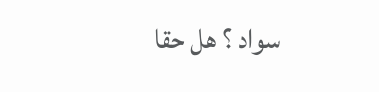سواد ؟ هل حقا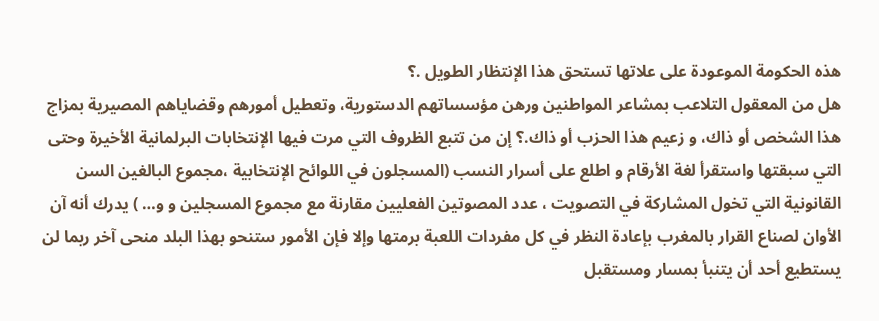هذه الحكومة الموعودة على علاتها تستحق هذا الإنتظار الطويل .؟
هل من المعقول التلاعب بمشاعر المواطنين ورهن مؤسساتهم الدستورية، وتعطيل أمورهم وقضاياهم المصيرية بمزاج هذا الشخص أو ذاك، و زعيم هذا الحزب أو ذاك.؟ إن من تتبع الظروف التي مرت فيها الإنتخابات البرلمانية الأخيرة وحتى التي سبقتها واستقرأ لغة الأرقام و اطلع على أسرار النسب (المسجلون في اللوائح الإنتخابية ،مجموع البالغين السن القانونية التي تخول المشاركة في التصويت ، عدد المصوتين الفعليين مقارنة مع مجموع المسجلين و و… ) يدرك أنه آن الأوان لصناع القرار بالمغرب بإعادة النظر في كل مفردات اللعبة برمتها وإلا فإن الأمور ستنحو بهذا البلد منحى آخر ربما لن يستطيع أحد أن يتنبأ بمسار ومستقبل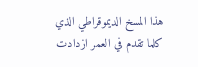هذا المسخ الديموقراطي الذي كلما تقدم في العمر ازدادت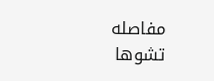مفاصله تشوها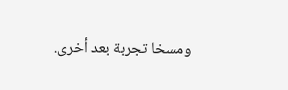ومسخا تجربة بعد أخرى.